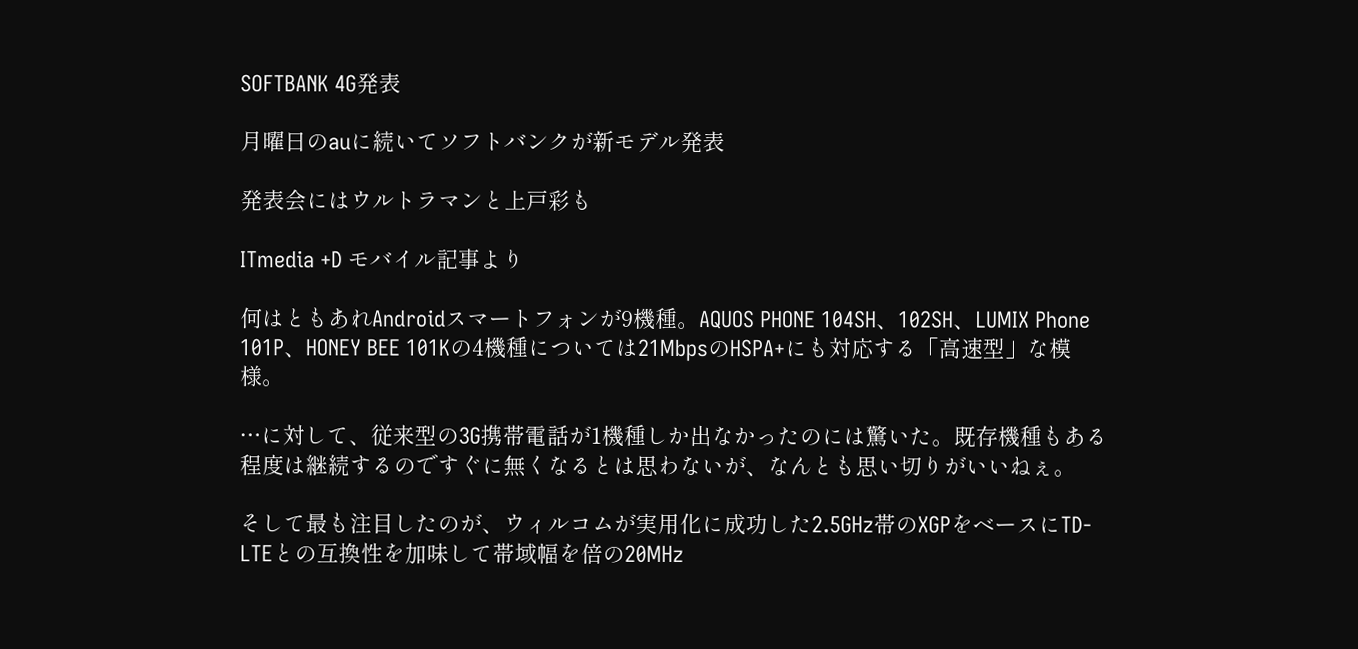SOFTBANK 4G発表

月曜日のauに続いてソフトバンクが新モデル発表

発表会にはウルトラマンと上戸彩も

ITmedia +D モバイル記事より

何はともあれAndroidスマートフォンが9機種。AQUOS PHONE 104SH、102SH、LUMIX Phone 101P、HONEY BEE 101Kの4機種については21MbpsのHSPA+にも対応する「高速型」な模様。

…に対して、従来型の3G携帯電話が1機種しか出なかったのには驚いた。既存機種もある程度は継続するのですぐに無くなるとは思わないが、なんとも思い切りがいいねぇ。

そして最も注目したのが、ウィルコムが実用化に成功した2.5GHz帯のXGPをベースにTD-LTEとの互換性を加味して帯域幅を倍の20MHz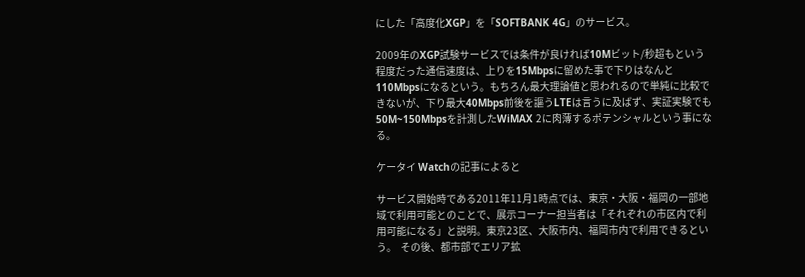にした「高度化XGP」を「SOFTBANK 4G」のサービス。

2009年のXGP試験サービスでは条件が良ければ10Mビット/秒超もという程度だった通信速度は、上りを15Mbpsに留めた事で下りはなんと110Mbpsになるという。もちろん最大理論値と思われるので単純に比較できないが、下り最大40Mbps前後を謳うLTEは言うに及ばず、実証実験でも50M~150Mbpsを計測したWiMAX 2に肉薄するポテンシャルという事になる。

ケータイ Watchの記事によると

サービス開始時である2011年11月1時点では、東京・大阪・福岡の一部地域で利用可能とのことで、展示コーナー担当者は「それぞれの市区内で利用可能になる」と説明。東京23区、大阪市内、福岡市内で利用できるという。  その後、都市部でエリア拡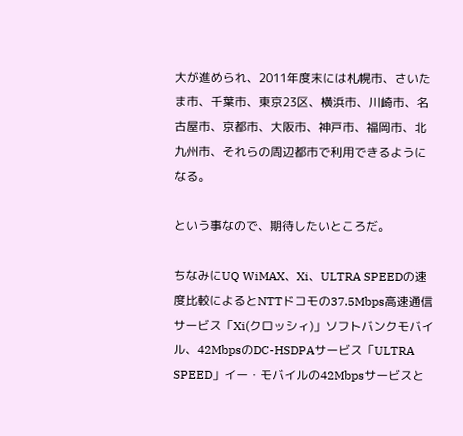大が進められ、2011年度末には札幌市、さいたま市、千葉市、東京23区、横浜市、川崎市、名古屋市、京都市、大阪市、神戸市、福岡市、北九州市、それらの周辺都市で利用できるようになる。

という事なので、期待したいところだ。

ちなみにUQ WiMAX、Xi、ULTRA SPEEDの速度比較によるとNTTドコモの37.5Mbps高速通信サービス「Xi(クロッシィ)」ソフトバンクモバイル、42MbpsのDC-HSDPAサービス「ULTRA SPEED」イー・モバイルの42Mbpsサービスと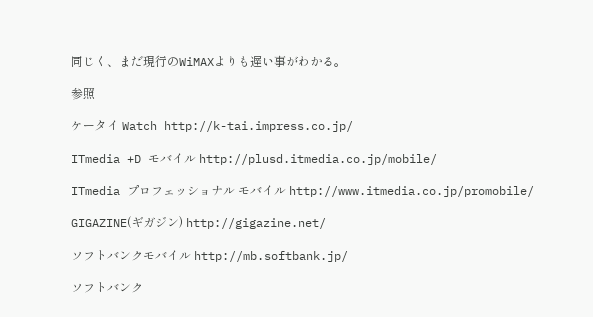同じく、まだ現行のWiMAXよりも遅い事がわかる。

参照

ケータイ Watch http://k-tai.impress.co.jp/

ITmedia +D モバイル http://plusd.itmedia.co.jp/mobile/

ITmedia プロフェッショナル モバイル http://www.itmedia.co.jp/promobile/

GIGAZINE(ギガジン) http://gigazine.net/

ソフトバンクモバイル http://mb.softbank.jp/

ソフトバンク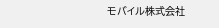モバイル株式会社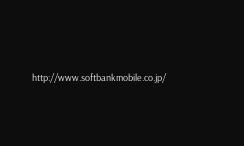http://www.softbankmobile.co.jp/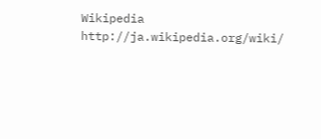Wikipedia http://ja.wikipedia.org/wiki/